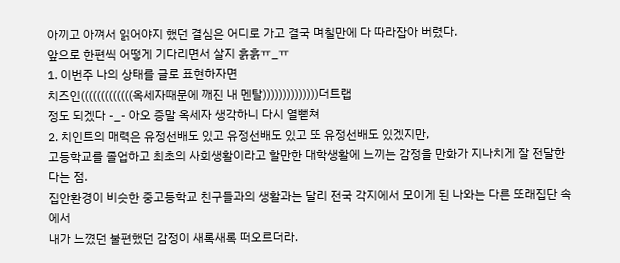아끼고 아껴서 읽어야지 했던 결심은 어디로 가고 결국 며칠만에 다 따라잡아 버렸다.
앞으로 한편씩 어떻게 기다리면서 살지 흙흙ㅠ_ㅠ
1. 이번주 나의 상태를 글로 표현하자면
치즈인(((((((((((((옥세자때문에 깨진 내 멘탈))))))))))))))더트랩
정도 되겠다 -_- 아오 증말 옥세자 생각하니 다시 열뻗쳐
2. 치인트의 매력은 유정선배도 있고 유정선배도 있고 또 유정선배도 있겠지만,
고등학교를 졸업하고 최초의 사회생활이라고 할만한 대학생활에 느끼는 감정을 만화가 지나치게 잘 전달한다는 점.
집안환경이 비슷한 중고등학교 친구들과의 생활과는 달리 전국 각지에서 모이게 된 나와는 다른 또래집단 속에서
내가 느꼈던 불편했던 감정이 새록새록 떠오르더라.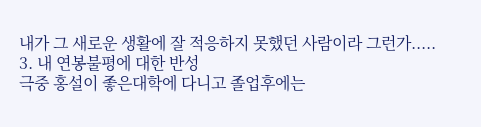내가 그 새로운 생활에 잘 적응하지 못했던 사람이라 그런가.....
3. 내 연봉불평에 대한 반성
극중 홍설이 좋은대학에 다니고 졸업후에는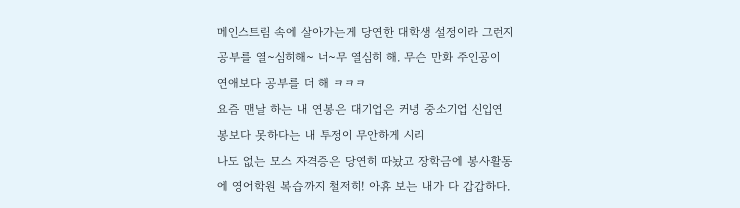메인스트림 속에 살아가는게 당연한 대학생 설정이라 그런지
공부를 열~심히해~ 너~무 열심히 해. 무슨 만화 주인공이 연애보다 공부를 더 해 ㅋㅋㅋ
요즘 맨날 하는 내 연봉은 대기업은 커녕 중소기업 신입연봉보다 못하다는 내 투정이 무안하게 시리
나도 없는 모스 자격증은 당연히 따놨고 장학금에 봉사활동에 영어학원 복습까지 철저히! 아휴 보는 내가 다 갑갑하다.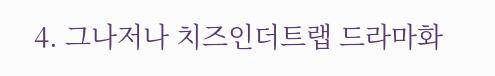4. 그나저나 치즈인더트랩 드라마화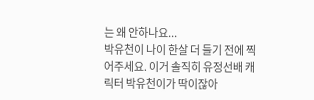는 왜 안하나요...
박유천이 나이 한살 더 들기 전에 찍어주세요. 이거 솔직히 유정선배 캐릭터 박유천이가 딱이잖아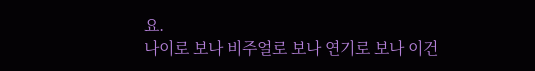요.
나이로 보나 비주얼로 보나 연기로 보나 이건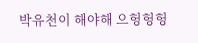박유천이 해야해 으헝헝헝